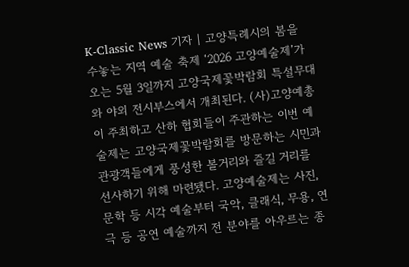K-Classic News 기자 | 고양특례시의 봄을 수놓는 지역 예술 축제 ‘2026 고양예술제’가 오는 5월 3일까지 고양국제꽃박람회 특설무대와 야외 전시부스에서 개최된다. (사)고양예총이 주최하고 산하 협회들이 주관하는 이번 예술제는 고양국제꽃박람회를 방문하는 시민과 관광객들에게 풍성한 볼거리와 즐길 거리를 선사하기 위해 마련됐다. 고양예술제는 사진, 문학 등 시각 예술부터 국악, 클래식, 무용, 연극 등 공연 예술까지 전 분야를 아우르는 종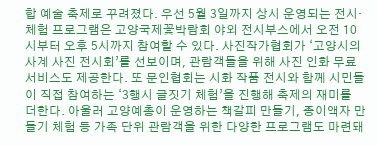합 예술 축제로 꾸려졌다. 우선 5월 3일까지 상시 운영되는 전시·체험 프로그램은 고양국제꽃박람회 야외 전시부스에서 오전 10시부터 오후 5시까지 참여할 수 있다. 사진작가협회가 ‘고양시의 사계 사진 전시회’를 선보이며, 관람객들을 위해 사진 인화 무료 서비스도 제공한다. 또 문인협회는 시화 작품 전시와 함께 시민들이 직접 참여하는 ‘3행시 글짓기 체험’을 진행해 축제의 재미를 더한다. 아울러 고양예총이 운영하는 책갈피 만들기, 종이액자 만들기 체험 등 가족 단위 관람객을 위한 다양한 프로그램도 마련돼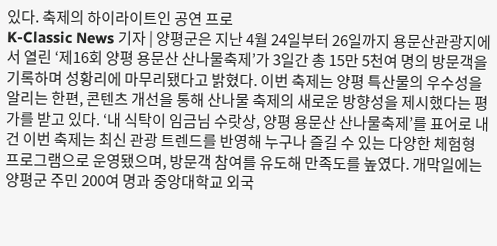있다. 축제의 하이라이트인 공연 프로
K-Classic News 기자 | 양평군은 지난 4월 24일부터 26일까지 용문산관광지에서 열린 ‘제16회 양평 용문산 산나물축제’가 3일간 총 15만 5천여 명의 방문객을 기록하며 성황리에 마무리됐다고 밝혔다. 이번 축제는 양평 특산물의 우수성을 알리는 한편, 콘텐츠 개선을 통해 산나물 축제의 새로운 방향성을 제시했다는 평가를 받고 있다. ‘내 식탁이 임금님 수랏상, 양평 용문산 산나물축제’를 표어로 내건 이번 축제는 최신 관광 트렌드를 반영해 누구나 즐길 수 있는 다양한 체험형 프로그램으로 운영됐으며, 방문객 참여를 유도해 만족도를 높였다. 개막일에는 양평군 주민 200여 명과 중앙대학교 외국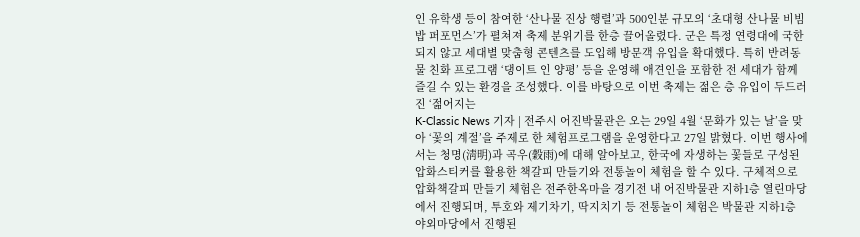인 유학생 등이 참여한 ‘산나물 진상 행렬’과 500인분 규모의 ‘초대형 산나물 비빔밥 퍼포먼스’가 펼쳐져 축제 분위기를 한층 끌어올렸다. 군은 특정 연령대에 국한되지 않고 세대별 맞춤형 콘텐츠를 도입해 방문객 유입을 확대했다. 특히 반려동물 친화 프로그램 ‘댕이트 인 양평’ 등을 운영해 애견인을 포함한 전 세대가 함께 즐길 수 있는 환경을 조성했다. 이를 바탕으로 이번 축제는 젊은 층 유입이 두드러진 ‘젊어지는
K-Classic News 기자 | 전주시 어진박물관은 오는 29일 4월 ‘문화가 있는 날’을 맞아 ‘꽃의 계절’을 주제로 한 체험프로그램을 운영한다고 27일 밝혔다. 이번 행사에서는 청명(淸明)과 곡우(穀雨)에 대해 알아보고, 한국에 자생하는 꽃들로 구성된 압화스티커를 활용한 책갈피 만들기와 전통놀이 체험을 할 수 있다. 구체적으로 압화책갈피 만들기 체험은 전주한옥마을 경기전 내 어진박물관 지하1층 열린마당에서 진행되며, 투호와 제기차기, 딱지치기 등 전통놀이 체험은 박물관 지하1층 야외마당에서 진행된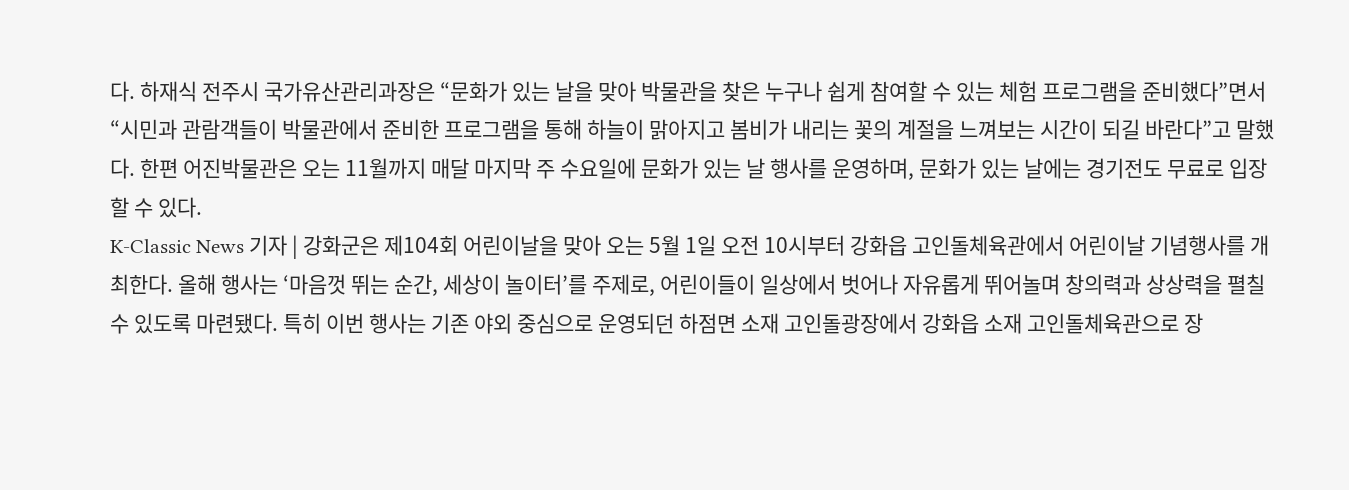다. 하재식 전주시 국가유산관리과장은 “문화가 있는 날을 맞아 박물관을 찾은 누구나 쉽게 참여할 수 있는 체험 프로그램을 준비했다”면서 “시민과 관람객들이 박물관에서 준비한 프로그램을 통해 하늘이 맑아지고 봄비가 내리는 꽃의 계절을 느껴보는 시간이 되길 바란다”고 말했다. 한편 어진박물관은 오는 11월까지 매달 마지막 주 수요일에 문화가 있는 날 행사를 운영하며, 문화가 있는 날에는 경기전도 무료로 입장할 수 있다.
K-Classic News 기자 | 강화군은 제104회 어린이날을 맞아 오는 5월 1일 오전 10시부터 강화읍 고인돌체육관에서 어린이날 기념행사를 개최한다. 올해 행사는 ‘마음껏 뛰는 순간, 세상이 놀이터’를 주제로, 어린이들이 일상에서 벗어나 자유롭게 뛰어놀며 창의력과 상상력을 펼칠 수 있도록 마련됐다. 특히 이번 행사는 기존 야외 중심으로 운영되던 하점면 소재 고인돌광장에서 강화읍 소재 고인돌체육관으로 장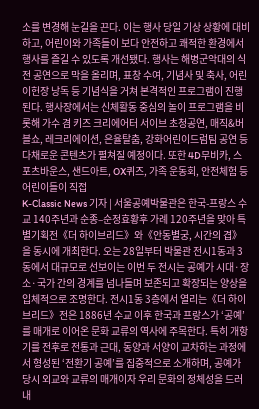소를 변경해 눈길을 끈다. 이는 행사 당일 기상 상황에 대비하고, 어린이와 가족들이 보다 안전하고 쾌적한 환경에서 행사를 즐길 수 있도록 개선됐다. 행사는 해병군악대의 식전 공연으로 막을 올리며, 표창 수여, 기념사 및 축사, 어린이헌장 낭독 등 기념식을 거쳐 본격적인 프로그램이 진행된다. 행사장에서는 신체활동 중심의 놀이 프로그램을 비롯해 가수 겸 키즈 크리에어터 서이브 초청공연, 매직&버블쇼, 레크리에이션, 은율탈춤, 강화어린이드럼팀 공연 등 다채로운 콘텐츠가 펼쳐질 예정이다. 또한 4D무비카, 스포츠바운스, 샌드아트, OX퀴즈, 가족 운동회, 안전체험 등 어린이들이 직접
K-Classic News 기자 | 서울공예박물관은 한국-프랑스 수교 140주년과 순종–순정효황후 가례 120주년을 맞아 특별기획전《더 하이브리드》와《안동별궁, 시간의 겹》을 동시에 개최한다. 오는 28일부터 박물관 전시1동과 3동에서 대규모로 선보이는 이번 두 전시는 공예가 시대·장소·국가 간의 경계를 넘나들며 보존되고 확장되는 양상을 입체적으로 조명한다. 전시1동 3층에서 열리는《더 하이브리드》전은 1886년 수교 이후 한국과 프랑스가 ‘공예’를 매개로 이어온 문화 교류의 역사에 주목한다. 특히 개항기를 전후로 전통과 근대, 동양과 서양이 교차하는 과정에서 형성된 ‘전환기 공예’를 집중적으로 소개하며, 공예가 당시 외교와 교류의 매개이자 우리 문화의 정체성을 드러내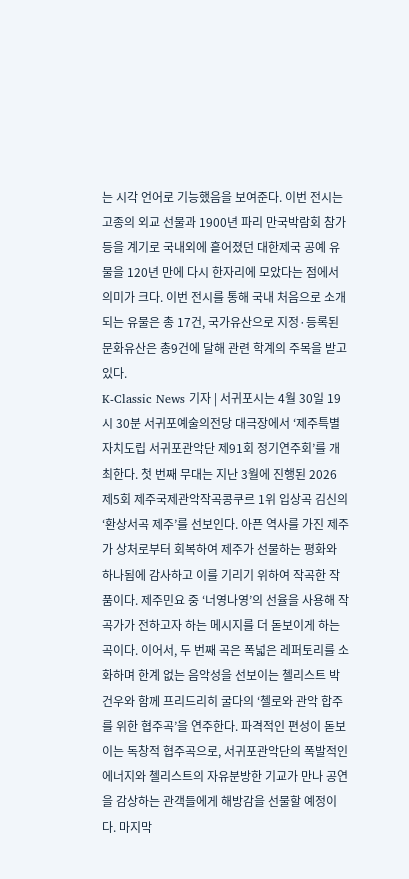는 시각 언어로 기능했음을 보여준다. 이번 전시는 고종의 외교 선물과 1900년 파리 만국박람회 참가 등을 계기로 국내외에 흩어졌던 대한제국 공예 유물을 120년 만에 다시 한자리에 모았다는 점에서 의미가 크다. 이번 전시를 통해 국내 처음으로 소개되는 유물은 총 17건, 국가유산으로 지정·등록된 문화유산은 총9건에 달해 관련 학계의 주목을 받고 있다.
K-Classic News 기자 | 서귀포시는 4월 30일 19시 30분 서귀포예술의전당 대극장에서 ‘제주특별자치도립 서귀포관악단 제91회 정기연주회’를 개최한다. 첫 번째 무대는 지난 3월에 진행된 2026 제5회 제주국제관악작곡콩쿠르 1위 입상곡 김신의 ‘환상서곡 제주’를 선보인다. 아픈 역사를 가진 제주가 상처로부터 회복하여 제주가 선물하는 평화와 하나됨에 감사하고 이를 기리기 위하여 작곡한 작품이다. 제주민요 중 ‘너영나영’의 선율을 사용해 작곡가가 전하고자 하는 메시지를 더 돋보이게 하는 곡이다. 이어서, 두 번째 곡은 폭넓은 레퍼토리를 소화하며 한계 없는 음악성을 선보이는 첼리스트 박건우와 함께 프리드리히 굴다의 ‘첼로와 관악 합주를 위한 협주곡’을 연주한다. 파격적인 편성이 돋보이는 독창적 협주곡으로, 서귀포관악단의 폭발적인 에너지와 첼리스트의 자유분방한 기교가 만나 공연을 감상하는 관객들에게 해방감을 선물할 예정이다. 마지막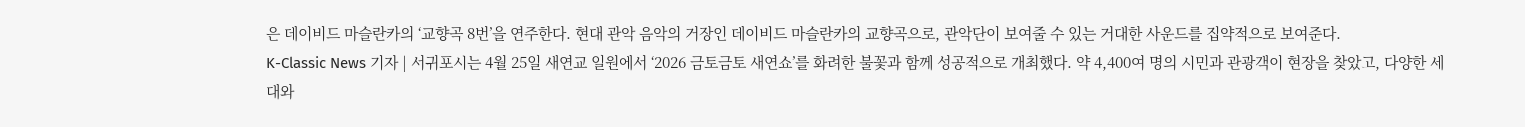은 데이비드 마슬란카의 ‘교향곡 8번’을 연주한다. 현대 관악 음악의 거장인 데이비드 마슬란카의 교향곡으로, 관악단이 보여줄 수 있는 거대한 사운드를 집약적으로 보여준다.
K-Classic News 기자 | 서귀포시는 4월 25일 새연교 일원에서 ‘2026 금토금토 새연쇼’를 화려한 불꽃과 함께 성공적으로 개최했다. 약 4,400여 명의 시민과 관광객이 현장을 찾았고, 다양한 세대와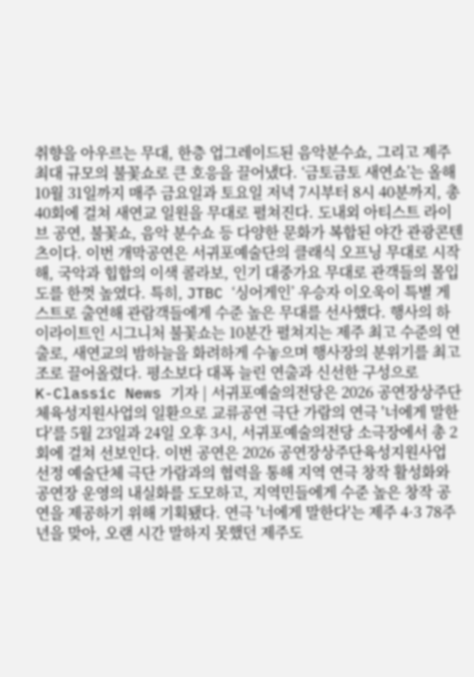취향을 아우르는 무대, 한층 업그레이드된 음악분수쇼, 그리고 제주 최대 규모의 불꽃쇼로 큰 호응을 끌어냈다. ‘금토금토 새연쇼’는 올해 10월 31일까지 매주 금요일과 토요일 저녁 7시부터 8시 40분까지, 총 40회에 걸쳐 새연교 일원을 무대로 펼쳐진다. 도내외 아티스트 라이브 공연, 불꽃쇼, 음악 분수쇼 등 다양한 문화가 복합된 야간 관광콘텐츠이다. 이번 개막공연은 서귀포예술단의 클래식 오프닝 무대로 시작해, 국악과 힙합의 이색 콜라보, 인기 대중가요 무대로 관객들의 몰입도를 한껏 높였다. 특히, JTBC ‘싱어게인’ 우승자 이오욱이 특별 게스트로 출연해 관람객들에게 수준 높은 무대를 선사했다. 행사의 하이라이트인 시그니처 불꽃쇼는 10분간 펼쳐지는 제주 최고 수준의 연출로, 새연교의 밤하늘을 화려하게 수놓으며 행사장의 분위기를 최고조로 끌어올렸다. 평소보다 대폭 늘린 연출과 신선한 구성으로
K-Classic News 기자 | 서귀포예술의전당은 2026 공연장상주단체육성지원사업의 일환으로 교류공연 극단 가람의 연극 '너에게 말한다'를 5월 23일과 24일 오후 3시, 서귀포예술의전당 소극장에서 총 2회에 걸쳐 선보인다. 이번 공연은 2026 공연장상주단육성지원사업 선정 예술단체 극단 가람과의 협력을 통해 지역 연극 창작 활성화와 공연장 운영의 내실화를 도모하고, 지역민들에게 수준 높은 창작 공연을 제공하기 위해 기획됐다. 연극 '너에게 말한다'는 제주 4·3 78주년을 맞아, 오랜 시간 말하지 못했던 제주도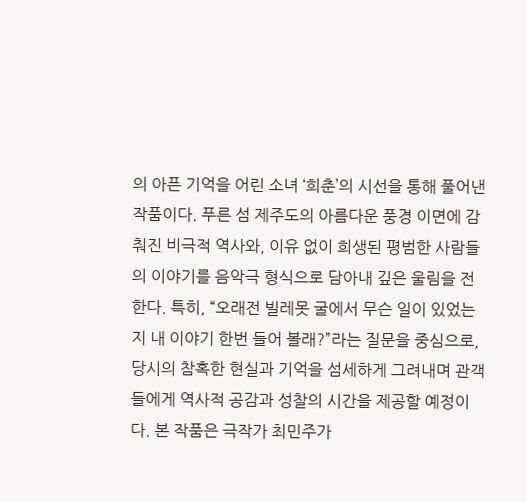의 아픈 기억을 어린 소녀 ‘희춘’의 시선을 통해 풀어낸 작품이다. 푸른 섬 제주도의 아름다운 풍경 이면에 감춰진 비극적 역사와, 이유 없이 희생된 평범한 사람들의 이야기를 음악극 형식으로 담아내 깊은 울림을 전한다. 특히, “오래전 빌레못 굴에서 무슨 일이 있었는지 내 이야기 한번 들어 볼래?”라는 질문을 중심으로, 당시의 참혹한 현실과 기억을 섬세하게 그려내며 관객들에게 역사적 공감과 성찰의 시간을 제공할 예정이다. 본 작품은 극작가 최민주가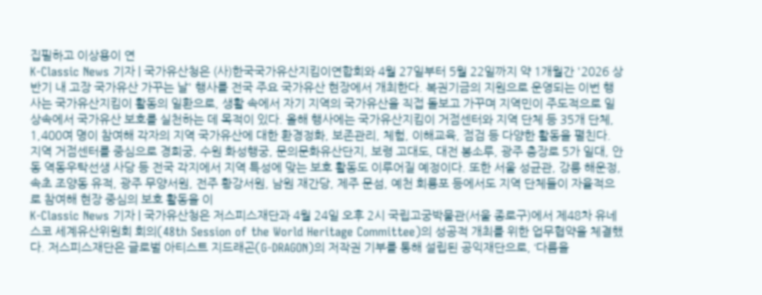집필하고 이상용이 연
K-Classic News 기자 | 국가유산청은 (사)한국국가유산지킴이연합회와 4월 27일부터 5월 22일까지 약 1개월간 '2026 상반기 내 고장 국가유산 가꾸는 날' 행사를 전국 주요 국가유산 현장에서 개최한다. 복권기금의 지원으로 운영되는 이번 행사는 국가유산지킴이 활동의 일환으로, 생활 속에서 자기 지역의 국가유산을 직접 돌보고 가꾸며 지역민이 주도적으로 일상속에서 국가유산 보호를 실천하는 데 목적이 있다. 올해 행사에는 국가유산지킴이 거점센터와 지역 단체 등 35개 단체, 1,400여 명이 참여해 각자의 지역 국가유산에 대한 환경정화, 보존관리, 체험, 이해교육, 점검 등 다양한 활동을 펼친다. 지역 거점센터를 중심으로 경희궁, 수원 화성행궁, 문의문화유산단지, 보령 고대도, 대전 봉소루, 광주 충장로 5가 일대, 안동 역동우탁선생 사당 등 전국 각지에서 지역 특성에 맞는 보호 활동도 이루어질 예정이다. 또한 서울 성균관, 강릉 해운정, 속초 조양동 유적, 광주 무양서원, 전주 황강서원, 남원 재간당, 제주 문섬, 예천 회룡포 등에서도 지역 단체들이 자율적으로 참여해 현장 중심의 보호 활동을 이
K-Classic News 기자 | 국가유산청은 저스피스재단과 4월 24일 오후 2시 국립고궁박물관(서울 종로구)에서 제48차 유네스코 세계유산위원회 회의(48th Session of the World Heritage Committee)의 성공적 개최를 위한 업무협약을 체결했다. 저스피스재단은 글로벌 아티스트 지드래곤(G-DRAGON)의 저작권 기부를 통해 설립된 공익재단으로, ‘다름을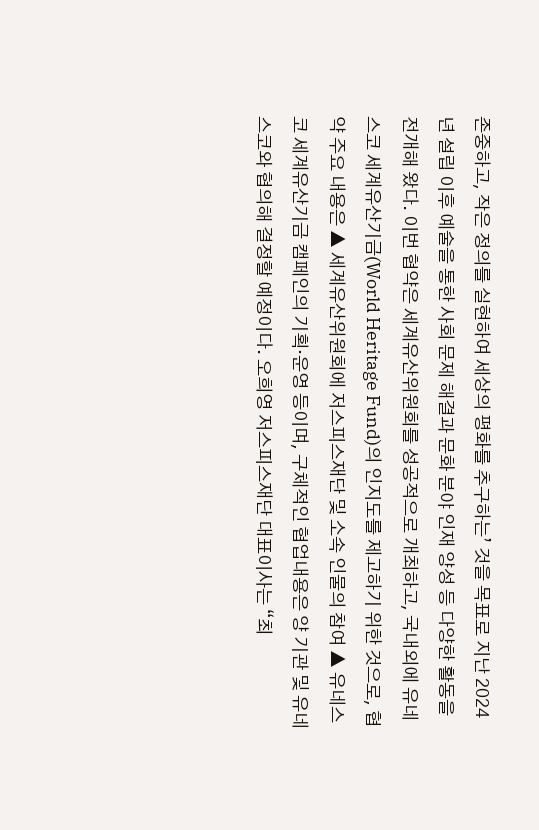존중하고, 작은 정의를 실현하여 세상의 평화를 추구하는’ 것을 목표로 지난 2024년 설립 이후 예술을 통한 사회 문제 해결과 문화 분야 인재 양성 등 다양한 활동을 전개해 왔다. 이번 협약은 세계유산위원회를 성공적으로 개최하고, 국내외에 유네스코 세계유산기금(World Heritage Fund)의 인지도를 제고하기 위한 것으로, 협약 주요 내용은 ▲ 세계유산위원회에 저스피스재단 및 소속 인물의 참여 ▲ 유네스코 세계유산기금 캠페인의 기획·운영 등이며, 구체적인 협업내용은 양 기관 및 유네스코와 협의해 결정할 예정이다. 오희영 저스피스재단 대표이사는 “최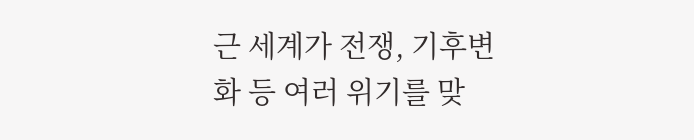근 세계가 전쟁, 기후변화 등 여러 위기를 맞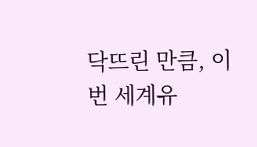닥뜨린 만큼, 이번 세계유